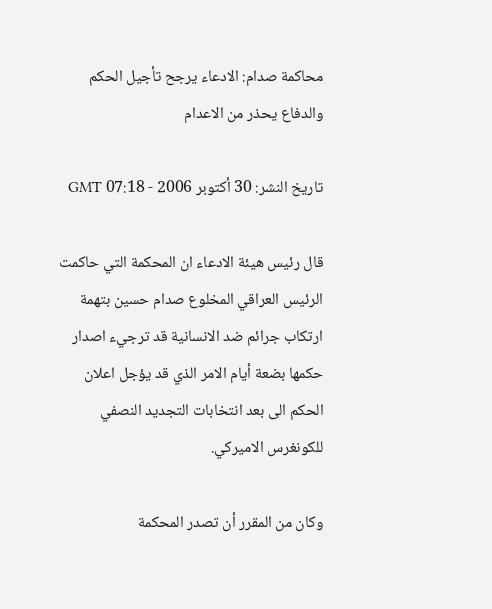محاكمة صدام: الادعاء يرجح تأجيل الحكم والدفاع يحذر من الاعدام

تاريخ النشر: 30 أكتوبر 2006 - 07:18 GMT

قال رئيس هيئة الادعاء ان المحكمة التي حاكمت الرئيس العراقي المخلوع صدام حسين بتهمة ارتكاب جرائم ضد الانسانية قد ترجيء اصدار حكمها بضعة أيام الامر الذي قد يؤجل اعلان الحكم الى بعد انتخابات التجديد النصفي للكونغرس الاميركي.

وكان من المقرر أن تصدر المحكمة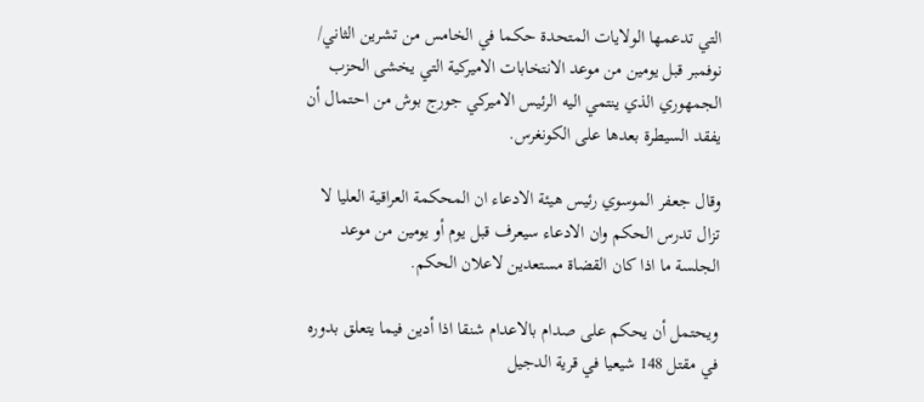التي تدعمها الولايات المتحدة حكما في الخامس من تشرين الثاني/ نوفمبر قبل يومين من موعد الانتخابات الاميركية التي يخشى الحزب الجمهوري الذي ينتمي اليه الرئيس الاميركي جورج بوش من احتمال أن يفقد السيطرة بعدها على الكونغرس.

وقال جعفر الموسوي رئيس هيئة الادعاء ان المحكمة العراقية العليا لا تزال تدرس الحكم وان الادعاء سيعرف قبل يوم أو يومين من موعد الجلسة ما اذا كان القضاة مستعدين لاعلان الحكم.

ويحتمل أن يحكم على صدام بالاعدام شنقا اذا أدين فيما يتعلق بدوره في مقتل 148 شيعيا في قرية الدجيل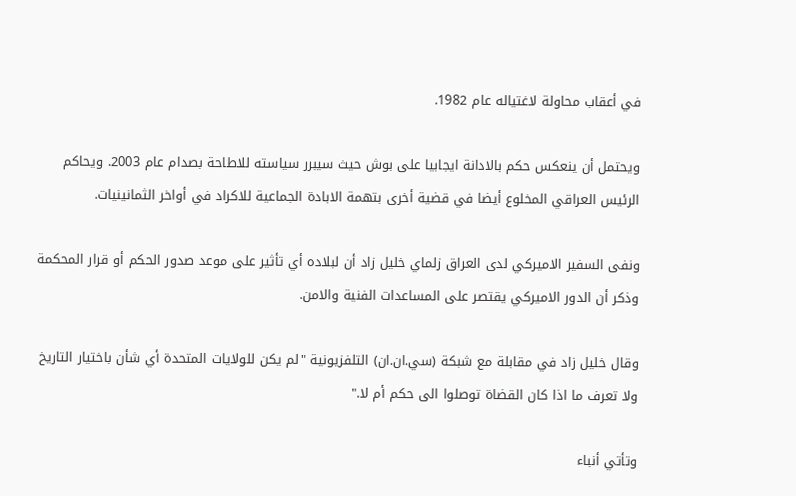في أعقاب محاولة لاغتياله عام 1982.

ويحتمل أن ينعكس حكم بالادانة ايجابيا على بوش حيث سيبرر سياسته للاطاحة بصدام عام 2003. ويحاكم الرئيس العراقي المخلوع أيضا في قضية أخرى بتهمة الابادة الجماعية للاكراد في أواخر الثمانينيات.

ونفى السفير الاميركي لدى العراق زلماي خليل زاد أن لبلاده أي تأثير على موعد صدور الحكم أو قرار المحكمة وذكر أن الدور الاميركي يقتصر على المساعدات الفنية والامن.

وقال خليل زاد في مقابلة مع شبكة (سي.ان.ان) التلفزيونية "لم يكن للولايات المتحدة أي شأن باختيار التاريخ ولا تعرف ما اذا كان القضاة توصلوا الى حكم أم لا."

وتأتي أنباء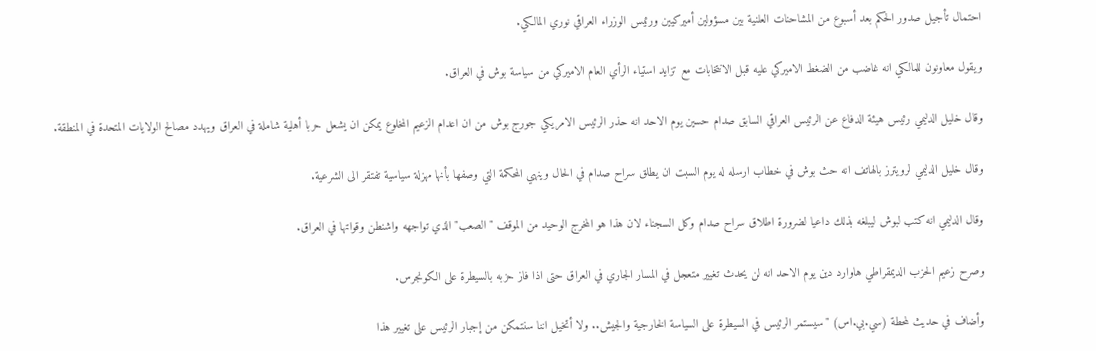احتمال تأجيل صدور الحكم بعد أسبوع من المشاحنات العلنية بين مسؤولين أميركيين ورئيس الوزراء العراقي نوري المالكي.

ويقول معاونون للمالكي انه غاضب من الضغط الاميركي عليه قبل الانتخابات مع تزايد استياء الرأي العام الاميركي من سياسة بوش في العراق.

وقال خليل الدليمي رئيس هيئة الدفاع عن الرئيس العراقي السابق صدام حسين يوم الاحد انه حذر الرئيس الامريكي جورج بوش من ان اعدام الزعيم المخلوع يمكن ان يشعل حربا أهلية شاملة في العراق ويهدد مصالح الولايات المتحدة في المنطقة.

وقال خليل الدليمي لرويترز بالهاتف انه حث بوش في خطاب ارسله له يوم السبت ان يطلق سراح صدام في الحال وينهي المحكمة التي وصفها بأنها مهزلة سياسية تفتقر الى الشرعية.

وقال الدليمي انه كتب لبوش ليبلغه بذلك داعيا لضرورة اطلاق سراح صدام وكل السجناء لان هذا هو المخرج الوحيد من الموقف "الصعب" الذي تواجهه واشنطن وقواتها في العراق.

وصرح زعيم الحزب الديمقراطي هاوارد دين يوم الاحد انه لن يحدث تغيير متعجل في المسار الجاري في العراق حتى اذا فاز حزبه بالسيطرة على الكونجرس.

وأضاف في حديث لمحطة (سي.بي.اس) "سيستمر الرئيس في السيطرة على السياسة الخارجية والجيش.. ولا أتخيل اننا سنتمكن من إجبار الرئيس على تغيير هذا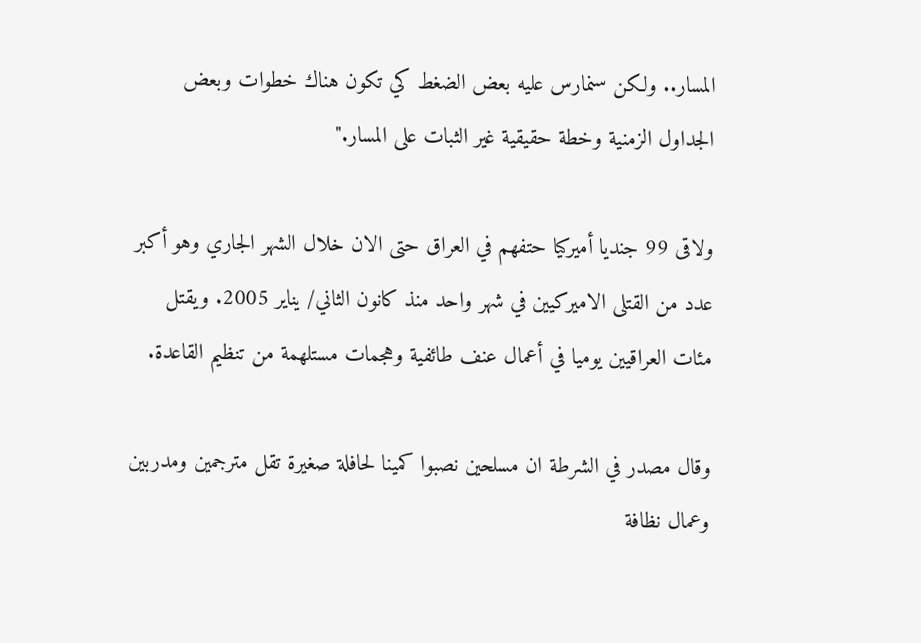المسار.. ولكن سنمارس عليه بعض الضغط كي تكون هناك خطوات وبعض الجداول الزمنية وخطة حقيقية غير الثبات على المسار."

ولاقى 99 جنديا أميركيا حتفهم في العراق حتى الان خلال الشهر الجاري وهو أكبر عدد من القتلى الاميركيين في شهر واحد منذ كانون الثاني/ يناير 2005. ويقتل مئات العراقيين يوميا في أعمال عنف طائفية وهجمات مستلهمة من تنظيم القاعدة.

وقال مصدر في الشرطة ان مسلحين نصبوا كمينا لحافلة صغيرة تقل مترجمين ومدربين وعمال نظافة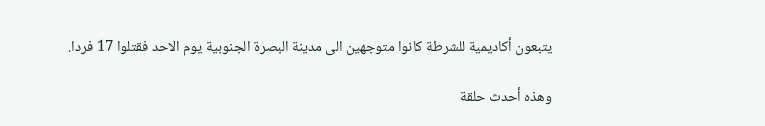يتبعون أكاديمية للشرطة كانوا متوجهين الى مدينة البصرة الجنوبية يوم الاحد فقتلوا 17 فردا.

وهذه أحدث حلقة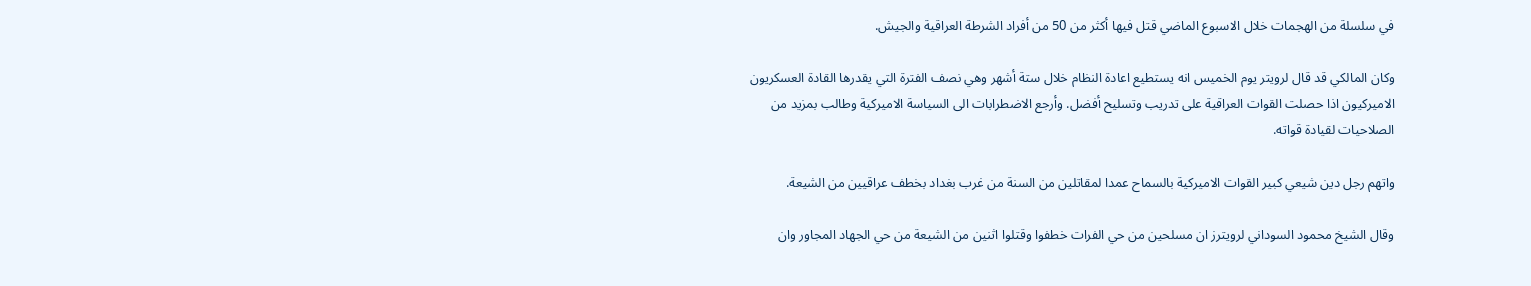في سلسلة من الهجمات خلال الاسبوع الماضي قتل فيها أكثر من 50 من أفراد الشرطة العراقية والجيش.

وكان المالكي قد قال لرويتر يوم الخميس انه يستطيع اعادة النظام خلال ستة أشهر وهي نصف الفترة التي يقدرها القادة العسكريون الاميركيون اذا حصلت القوات العراقية على تدريب وتسليح أفضل. وأرجع الاضطرابات الى السياسة الاميركية وطالب بمزيد من الصلاحيات لقيادة قواته.

واتهم رجل دين شيعي كبير القوات الاميركية بالسماح عمدا لمقاتلين من السنة من غرب بغداد بخطف عراقيين من الشيعة.

وقال الشيخ محمود السوداني لرويترز ان مسلحين من حي الفرات خطفوا وقتلوا اثنين من الشيعة من حي الجهاد المجاور وان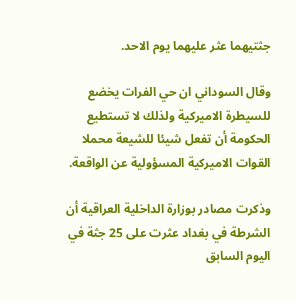جثتيهما عثر عليهما يوم الاحد.

وقال السوداني ان حي الفرات يخضع للسيطرة الاميركية ولذلك لا تستطيع الحكومة أن تفعل شيئا للشيعة محملا القوات الاميركية المسؤولية عن الواقعة.

وذكرت مصادر بوزارة الداخلية العراقية أن الشرطة في بغداد عثرت على 25 جثة في اليوم السابق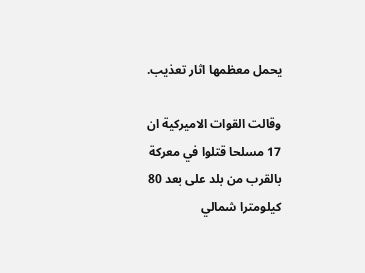يحمل معظمها اثار تعذيب.

وقالت القوات الاميركية ان 17 مسلحا قتلوا في معركة بالقرب من بلد على بعد 80 كيلومترا شمالي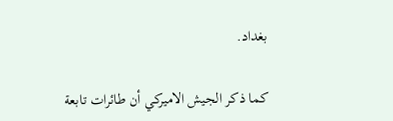بغداد.

كما ذكر الجيش الاميركي أن طائرات تابعة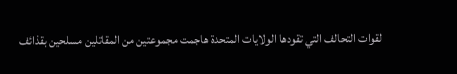لقوات التحالف التي تقودها الولايات المتحدة هاجمت مجموعتين من المقاتلين مسلحين بقذائف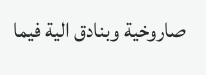صاروخية وبنادق الية فيما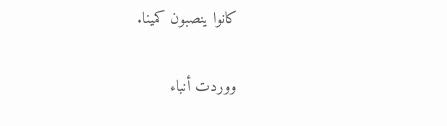كانوا ينصبون كمينا.

ووردت أنباء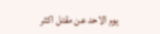يوم الاحد عن مقتل اكثر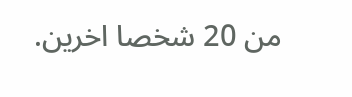من 20 شخصا اخرين.